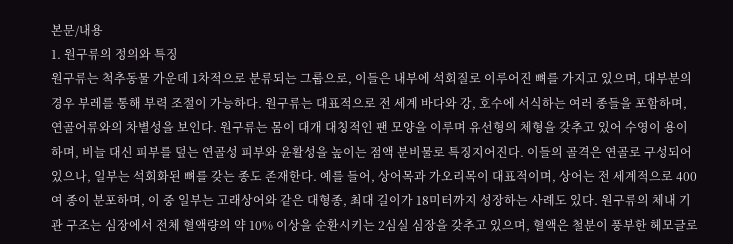본문/내용
1. 원구류의 정의와 특징
원구류는 척추동물 가운데 1차적으로 분류되는 그룹으로, 이들은 내부에 석회질로 이루어진 뼈를 가지고 있으며, 대부분의 경우 부레를 통해 부력 조절이 가능하다. 원구류는 대표적으로 전 세계 바다와 강, 호수에 서식하는 여러 종들을 포함하며, 연골어류와의 차별성을 보인다. 원구류는 몸이 대개 대칭적인 팬 모양을 이루며 유선형의 체형을 갖추고 있어 수영이 용이하며, 비늘 대신 피부를 덮는 연골성 피부와 윤활성을 높이는 점액 분비물로 특징지어진다. 이들의 골격은 연골로 구성되어 있으나, 일부는 석회화된 뼈를 갖는 종도 존재한다. 예를 들어, 상어목과 가오리목이 대표적이며, 상어는 전 세계적으로 400여 종이 분포하며, 이 중 일부는 고래상어와 같은 대형종, 최대 길이가 18미터까지 성장하는 사례도 있다. 원구류의 체내 기관 구조는 심장에서 전체 혈액량의 약 10% 이상을 순환시키는 2심실 심장을 갖추고 있으며, 혈액은 철분이 풍부한 헤모글로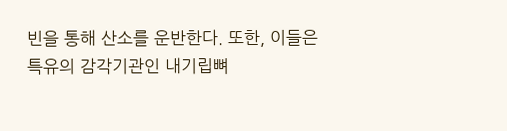빈을 통해 산소를 운반한다. 또한, 이들은 특유의 감각기관인 내기립뼈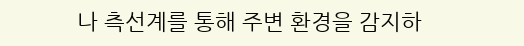나 측선계를 통해 주변 환경을 감지하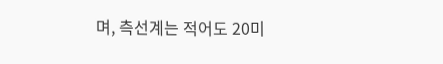며, 측선계는 적어도 20미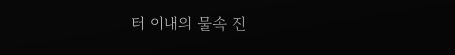터 이내의 물속 진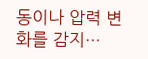동이나 압력 변화를 감지…